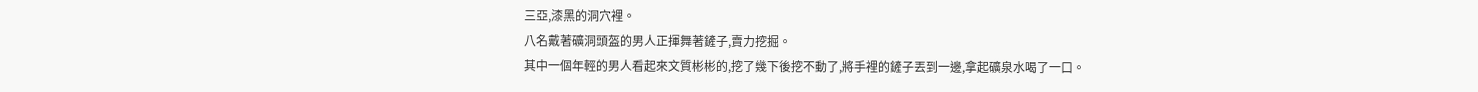三亞,漆黑的洞穴裡。
八名戴著礦洞頭盔的男人正揮舞著鏟子,賣力挖掘。
其中一個年輕的男人看起來文質彬彬的,挖了幾下後挖不動了,將手裡的鏟子丟到一邊,拿起礦泉水喝了一口。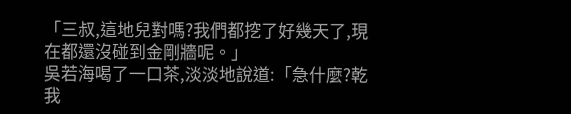「三叔,這地兒對嗎?我們都挖了好幾天了,現在都還沒碰到金剛牆呢。」
吳若海喝了一口茶,淡淡地說道:「急什麼?乾我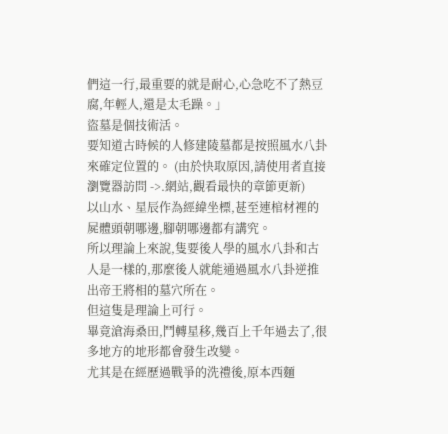們這一行,最重要的就是耐心,心急吃不了熱豆腐,年輕人,還是太毛躁。」
盜墓是個技術活。
要知道古時候的人修建陵墓都是按照風水八卦來確定位置的。 (由於快取原因,請使用者直接瀏覽器訪問 ->.網站,觀看最快的章節更新)
以山水、星辰作為經緯坐標,甚至連棺材裡的屍體頭朝哪邊,腳朝哪邊都有講究。
所以理論上來說,隻要後人學的風水八卦和古人是一樣的,那麼後人就能通過風水八卦逆推出帝王將相的墓穴所在。
但這隻是理論上可行。
畢竟滄海桑田,鬥轉星移,幾百上千年過去了,很多地方的地形都會發生改變。
尤其是在經歷過戰爭的洗禮後,原本西麵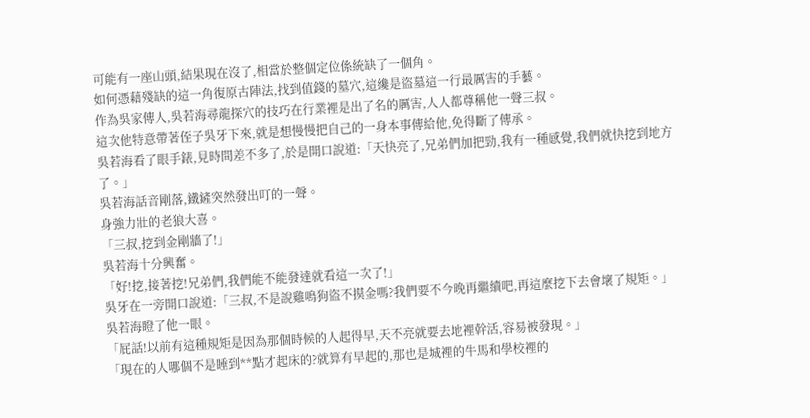可能有一座山頭,結果現在沒了,相當於整個定位係統缺了一個角。
如何憑藉殘缺的這一角復原古陣法,找到值錢的墓穴,這纔是盜墓這一行最厲害的手藝。
作為吳家傳人,吳若海尋龍探穴的技巧在行業裡是出了名的厲害,人人都尊稱他一聲三叔。
這次他特意帶著侄子吳牙下來,就是想慢慢把自己的一身本事傳給他,免得斷了傳承。
吳若海看了眼手錶,見時間差不多了,於是開口說道:「天快亮了,兄弟們加把勁,我有一種感覺,我們就快挖到地方了。」
吳若海話音剛落,鐵鏟突然發出叮的一聲。
身強力壯的老狼大喜。
「三叔,挖到金剛牆了!」
吳若海十分興奮。
「好!挖,接著挖!兄弟們,我們能不能發達就看這一次了!」
吳牙在一旁開口說道:「三叔,不是說雞鳴狗盜不摸金嗎?我們要不今晚再繼續吧,再這麼挖下去會壞了規矩。」
吳若海瞪了他一眼。
「屁話!以前有這種規矩是因為那個時候的人起得早,天不亮就要去地裡幹活,容易被發現。」
「現在的人哪個不是睡到**點才起床的?就算有早起的,那也是城裡的牛馬和學校裡的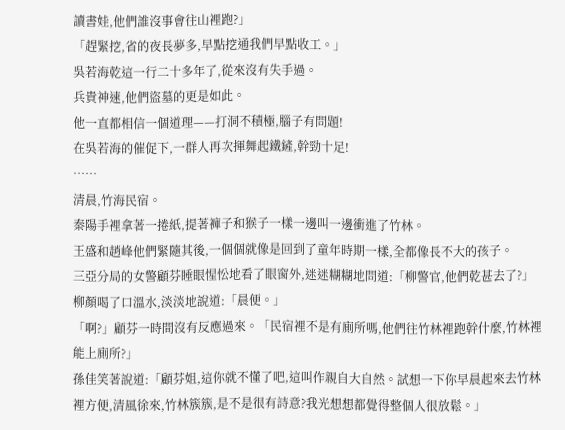讀書娃,他們誰沒事會往山裡跑?」
「趕緊挖,省的夜長夢多,早點挖通我們早點收工。」
吳若海乾這一行二十多年了,從來沒有失手過。
兵貴神速,他們盜墓的更是如此。
他一直都相信一個道理——打洞不積極,腦子有問題!
在吳若海的催促下,一群人再次揮舞起鐵鏟,幹勁十足!
……
清晨,竹海民宿。
秦陽手裡拿著一捲紙,提著褲子和猴子一樣一邊叫一邊衝進了竹林。
王盛和趙峰他們緊隨其後,一個個就像是回到了童年時期一樣,全都像長不大的孩子。
三亞分局的女警顧芬睡眼惺忪地看了眼窗外,迷迷糊糊地問道:「柳警官,他們乾甚去了?」
柳顏喝了口溫水,淡淡地說道:「晨便。」
「啊?」顧芬一時間沒有反應過來。「民宿裡不是有廁所嗎,他們往竹林裡跑幹什麼,竹林裡能上廁所?」
孫佳笑著說道:「顧芬姐,這你就不懂了吧,這叫作親自大自然。試想一下你早晨起來去竹林裡方便,清風徐來,竹林簇簇,是不是很有詩意?我光想想都覺得整個人很放鬆。」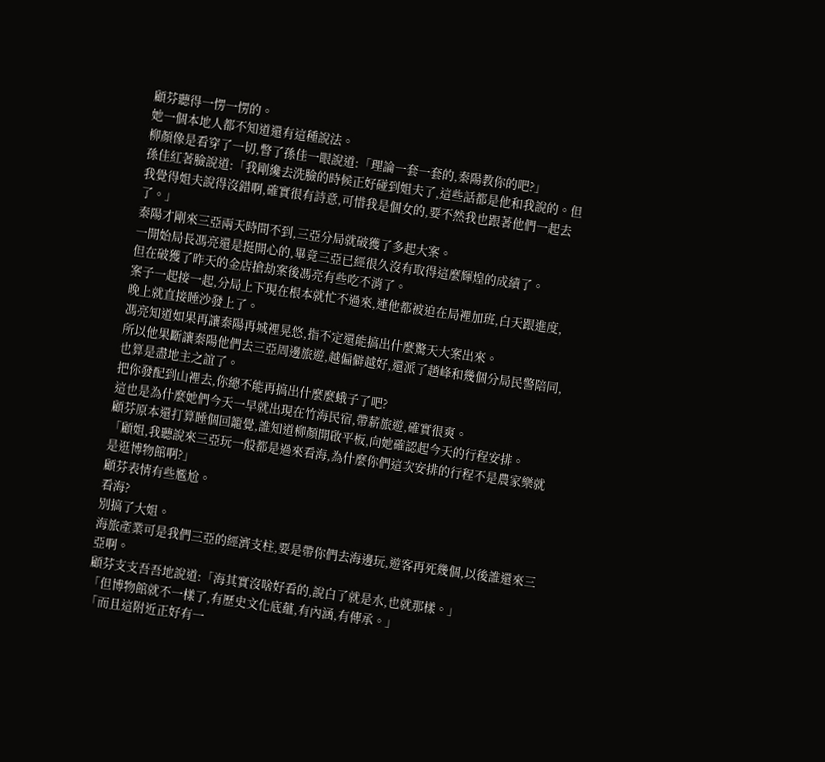顧芬聽得一愣一愣的。
她一個本地人都不知道還有這種說法。
柳顏像是看穿了一切,瞥了孫佳一眼說道:「理論一套一套的,秦陽教你的吧?」
孫佳紅著臉說道:「我剛纔去洗臉的時候正好碰到姐夫了,這些話都是他和我說的。但我覺得姐夫說得沒錯啊,確實很有詩意,可惜我是個女的,要不然我也跟著他們一起去了。」
秦陽才剛來三亞兩天時間不到,三亞分局就破獲了多起大案。
一開始局長馮亮還是挺開心的,畢竟三亞已經很久沒有取得這麼輝煌的成績了。
但在破獲了昨天的金店搶劫案後馮亮有些吃不消了。
案子一起接一起,分局上下現在根本就忙不過來,連他都被迫在局裡加班,白天跟進度,晚上就直接睡沙發上了。
馮亮知道如果再讓秦陽再城裡晃悠,指不定還能搞出什麼驚天大案出來。
所以他果斷讓秦陽他們去三亞周邊旅遊,越偏僻越好,還派了趙峰和幾個分局民警陪同,也算是盡地主之誼了。
把你發配到山裡去,你總不能再搞出什麼麼蛾子了吧?
這也是為什麼她們今天一早就出現在竹海民宿,帶薪旅遊,確實很爽。
顧芬原本還打算睡個回籠覺,誰知道柳顏開啟平板,向她確認起今天的行程安排。
「顧姐,我聽說來三亞玩一般都是過來看海,為什麼你們這次安排的行程不是農家樂就是逛博物館啊?」
顧芬表情有些尷尬。
看海?
別搞了大姐。
海旅產業可是我們三亞的經濟支柱,要是帶你們去海邊玩,遊客再死幾個,以後誰還來三亞啊。
顧芬支支吾吾地說道:「海其實沒啥好看的,說白了就是水,也就那樣。」
「但博物館就不一樣了,有歷史文化底蘊,有內涵,有傳承。」
「而且這附近正好有一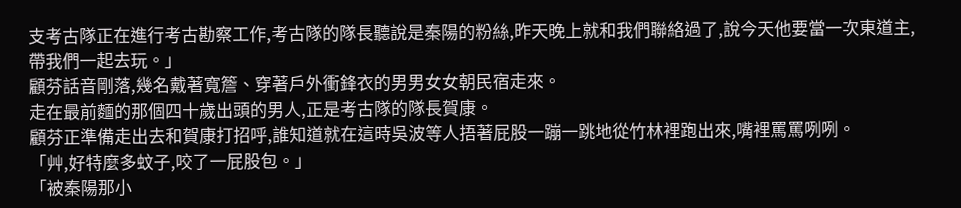支考古隊正在進行考古勘察工作,考古隊的隊長聽說是秦陽的粉絲,昨天晚上就和我們聯絡過了,說今天他要當一次東道主,帶我們一起去玩。」
顧芬話音剛落,幾名戴著寬簷、穿著戶外衝鋒衣的男男女女朝民宿走來。
走在最前麵的那個四十歲出頭的男人,正是考古隊的隊長賀康。
顧芬正準備走出去和賀康打招呼,誰知道就在這時吳波等人捂著屁股一蹦一跳地從竹林裡跑出來,嘴裡罵罵咧咧。
「艸,好特麼多蚊子,咬了一屁股包。」
「被秦陽那小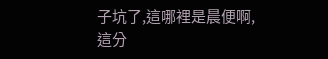子坑了,這哪裡是晨便啊,這分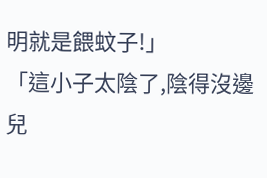明就是餵蚊子!」
「這小子太陰了,陰得沒邊兒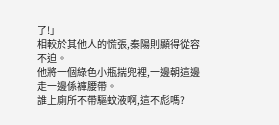了!」
相較於其他人的慌張,秦陽則顯得從容不迫。
他將一個綠色小瓶揣兜裡,一邊朝這邊走一邊係褲腰帶。
誰上廁所不帶驅蚊液啊,這不彪嗎?